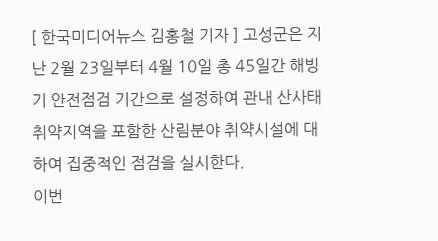[ 한국미디어뉴스 김홍철 기자 ] 고성군은 지난 2월 23일부터 4월 10일 총 45일간 해빙기 안전점검 기간으로 설정하여 관내 산사태취약지역을 포함한 산림분야 취약시설에 대하여 집중적인 점검을 실시한다.
이번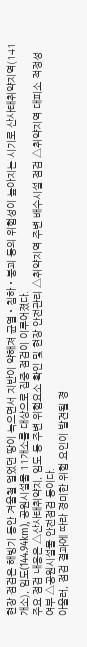현장 점검은 해빙기 동안 겨울철 얼었던 땅이 녹으면서 지반이 약해져 균열‧침하‧붕괴 등의 위험성이 높아지는 시기로 산사태취약지역(141개소), 임도(144.94km), 공원시설물 11개소를 대상으로 집중 점검이 이루어졌다.
주요 점검 내용은 △산사태취약지, 임도 등 주변 위험요소 확인 및 현장 안전관리 △취약지역 주변 배수시설 점검 △취약지역 대피소 적정성 여부 △공원시설물 안전점검 등이다.
아울러, 점검 결과에 따라 경미한 위험 요인이 발견될 경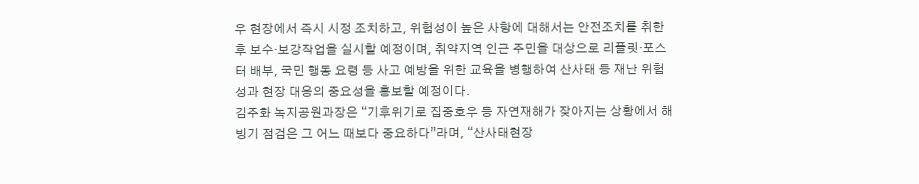우 현장에서 즉시 시정 조치하고, 위험성이 높은 사항에 대해서는 안전조치를 취한 후 보수‧보강작업을 실시할 예정이며, 취약지역 인근 주민을 대상으로 리플릿‧포스터 배부, 국민 행동 요령 등 사고 예방을 위한 교육을 병행하여 산사태 등 재난 위험성과 현장 대응의 중요성을 홍보할 예정이다.
김주화 녹지공원과장은 “기후위기로 집중호우 등 자연재해가 잦아지는 상황에서 해빙기 점검은 그 어느 때보다 중요하다”라며, “산사태현장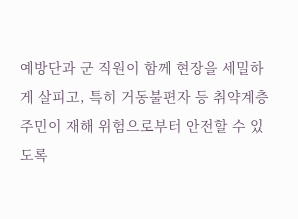예방단과 군 직원이 함께 현장을 세밀하게 살피고, 특히 거동불편자 등 취약계층 주민이 재해 위험으로부터 안전할 수 있도록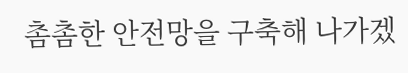촘촘한 안전망을 구축해 나가겠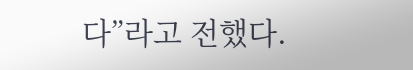다”라고 전했다.